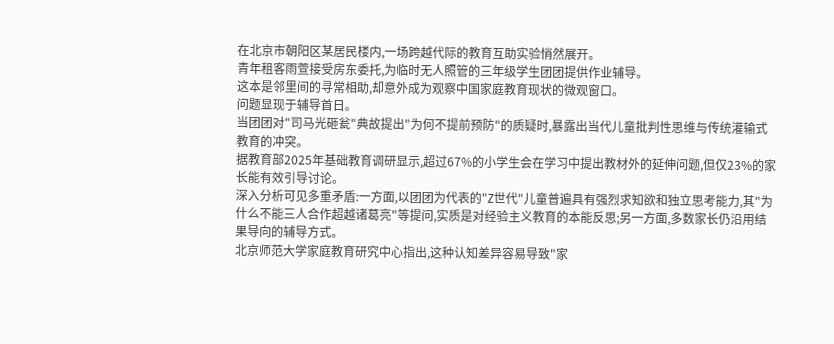在北京市朝阳区某居民楼内,一场跨越代际的教育互助实验悄然展开。
青年租客雨萱接受房东委托,为临时无人照管的三年级学生团团提供作业辅导。
这本是邻里间的寻常相助,却意外成为观察中国家庭教育现状的微观窗口。
问题显现于辅导首日。
当团团对"司马光砸瓮"典故提出"为何不提前预防"的质疑时,暴露出当代儿童批判性思维与传统灌输式教育的冲突。
据教育部2025年基础教育调研显示,超过67%的小学生会在学习中提出教材外的延伸问题,但仅23%的家长能有效引导讨论。
深入分析可见多重矛盾:一方面,以团团为代表的"Z世代"儿童普遍具有强烈求知欲和独立思考能力,其"为什么不能三人合作超越诸葛亮"等提问,实质是对经验主义教育的本能反思;另一方面,多数家长仍沿用结果导向的辅导方式。
北京师范大学家庭教育研究中心指出,这种认知差异容易导致"家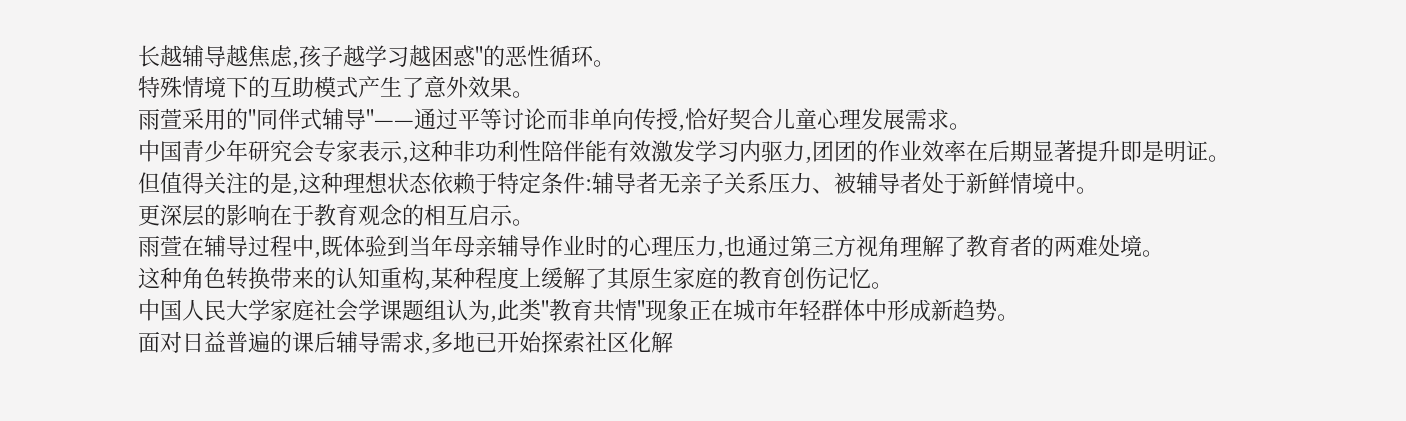长越辅导越焦虑,孩子越学习越困惑"的恶性循环。
特殊情境下的互助模式产生了意外效果。
雨萱采用的"同伴式辅导"——通过平等讨论而非单向传授,恰好契合儿童心理发展需求。
中国青少年研究会专家表示,这种非功利性陪伴能有效激发学习内驱力,团团的作业效率在后期显著提升即是明证。
但值得关注的是,这种理想状态依赖于特定条件:辅导者无亲子关系压力、被辅导者处于新鲜情境中。
更深层的影响在于教育观念的相互启示。
雨萱在辅导过程中,既体验到当年母亲辅导作业时的心理压力,也通过第三方视角理解了教育者的两难处境。
这种角色转换带来的认知重构,某种程度上缓解了其原生家庭的教育创伤记忆。
中国人民大学家庭社会学课题组认为,此类"教育共情"现象正在城市年轻群体中形成新趋势。
面对日益普遍的课后辅导需求,多地已开始探索社区化解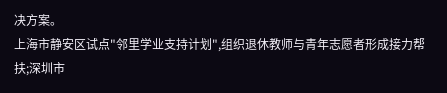决方案。
上海市静安区试点"邻里学业支持计划",组织退休教师与青年志愿者形成接力帮扶;深圳市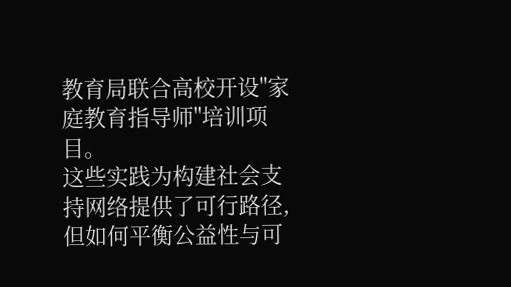教育局联合高校开设"家庭教育指导师"培训项目。
这些实践为构建社会支持网络提供了可行路径,但如何平衡公益性与可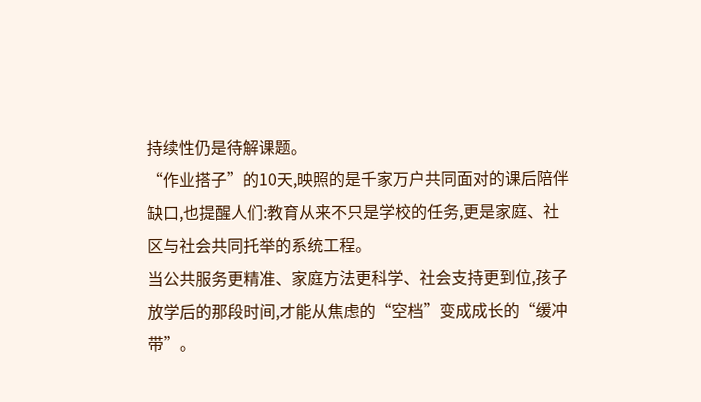持续性仍是待解课题。
“作业搭子”的10天,映照的是千家万户共同面对的课后陪伴缺口,也提醒人们:教育从来不只是学校的任务,更是家庭、社区与社会共同托举的系统工程。
当公共服务更精准、家庭方法更科学、社会支持更到位,孩子放学后的那段时间,才能从焦虑的“空档”变成成长的“缓冲带”。